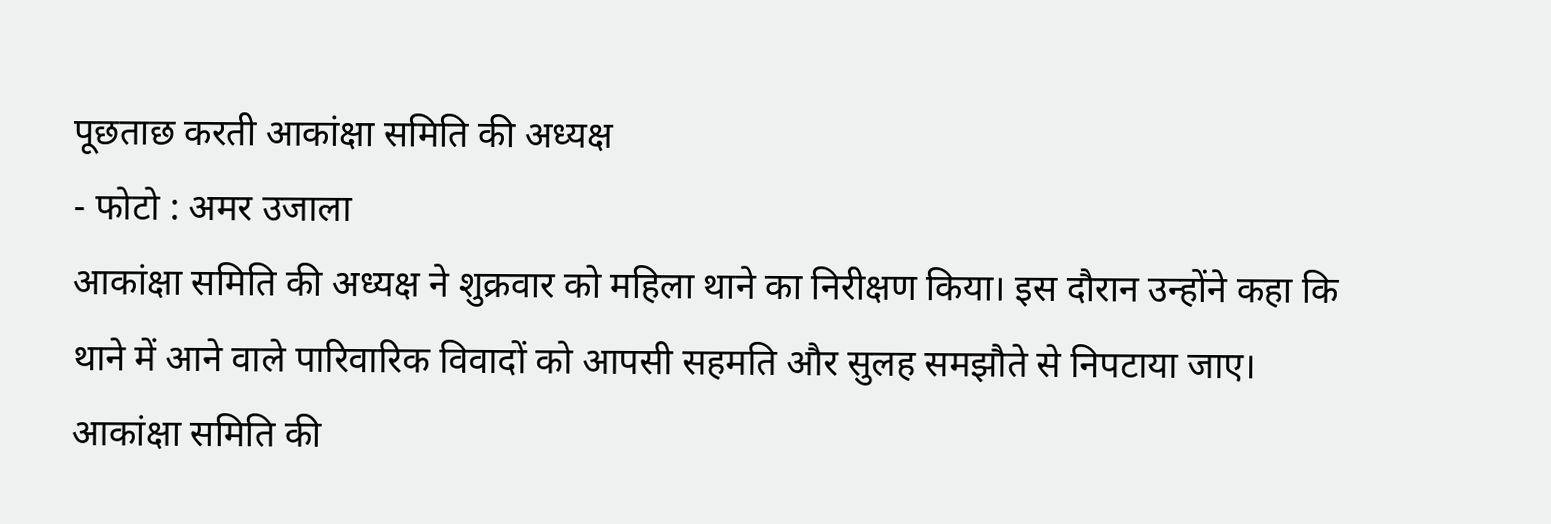पूछताछ करती आकांक्षा समिति की अध्यक्ष
- फोटो : अमर उजाला
आकांक्षा समिति की अध्यक्ष ने शुक्रवार को महिला थाने का निरीक्षण किया। इस दौरान उन्होंने कहा कि थाने में आने वाले पारिवारिक विवादों को आपसी सहमति और सुलह समझौते से निपटाया जाए।
आकांक्षा समिति की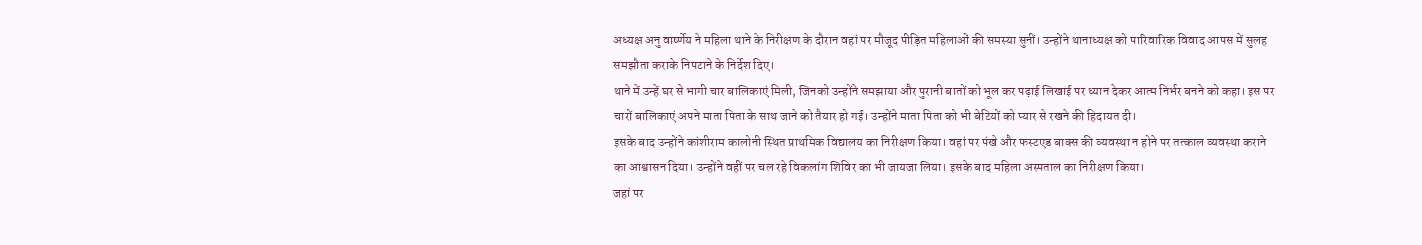अध्यक्ष अनु वार्ष्णेय ने महिला थाने के निरीक्षण के दौरान वहां पर मौजूद पीड़ित महिलाओं की समस्या सुनीं। उन्होंने थानाध्यक्ष को पारिवारिक विवाद आपस में सुलह समझौता कराके निपटाने के निर्देश दिए।
थाने में उन्हें घर से भागी चार बालिकाएं मिली, जिनको उन्होंने समझाया और पुरानी बातों को भूल कर पढ़ाई लिखाई पर ध्यान देकर आत्म निर्भर बनने को कहा। इस पर चारों बालिकाएं अपने माता पिता के साथ जाने को तैयार हो गई। उन्होंने माता पिता को भी बेटियों को प्यार से रखने की हिदायत दी।
इसके बाद उन्होंने कांशीराम कालोनी स्थित प्राथमिक विद्यालय का निरीक्षण किया। वहां पर पंखे और फस्टएड बाक्स की व्यवस्था न होने पर तत्काल व्यवस्था कराने का आश्वासन दिया। उन्होंने वहीं पर चल रहे विकलांग शिविर का भी जायजा लिया। इसके बाद महिला अस्पताल का निरीक्षण किया।
जहां पर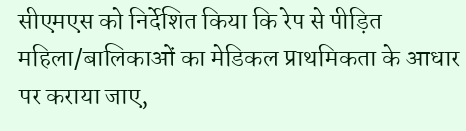सीएमएस को निर्देशित किया कि रेप से पीड़ित महिला/बालिकाओं का मेडिकल प्राथमिकता के आधार पर कराया जाए,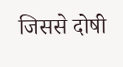जिससे दोषी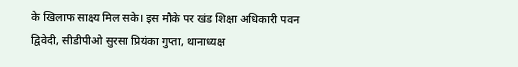के खिलाफ साक्ष्य मिल सके। इस मौके पर खंड शिक्षा अधिकारी पवन द्विवेदी, सीडीपीओ सुरसा प्रियंका गुप्ता, थानाध्यक्ष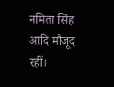नमिता सिंह आदि मौजूद रहीं।